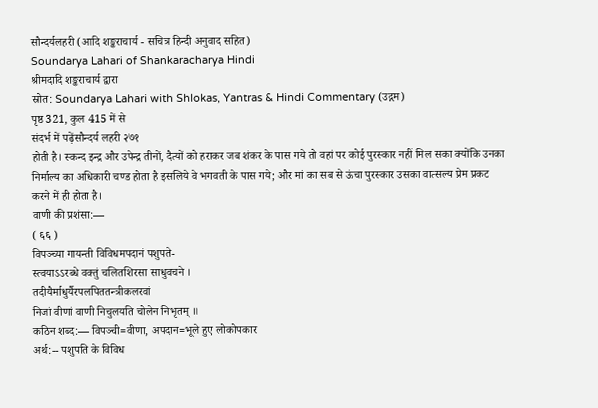सौन्दर्यलहरी (आदि शङ्कराचार्य - सचित्र हिन्दी अनुवाद सहित)
Soundarya Lahari of Shankaracharya Hindi
श्रीमदादि शङ्कराचार्य द्वारा
स्रोत: Soundarya Lahari with Shlokas, Yantras & Hindi Commentary (उद्गम)
पृष्ठ 321, कुल 415 में से
संदर्भ में पढ़ेंसौन्दर्य लहरी २७१
होती है। स्कन्द इन्द्र और उपेन्द्र तीनों, दैत्यों को हराकर जब शंकर के पास गये तो वहां पर कोई पुरस्कार नहीं मिल सका क्योंकि उनका निर्माल्य का अधिकारी चण्ड होता है इसलिये वे भगवती के पास गये; और मां का सब से ऊंचा पुरस्कार उसका वात्सल्य प्रेम प्रकट करने में ही होता है।
वाणी की प्रशंसा:—
( ६६ )
विपञ्च्या गायन्ती विविधमपदानं पशुपते-
स्त्वयाऽऽरब्धे वक्तुं चलितशिरसा साधुवचने ।
तदीयैर्माधुर्यैरपलपिततन्त्रीकलरवां
निजां वीणां वाणी निचुलयति चोलेन निभृतम् ॥
कठिन शब्द:— विपञ्ची=वीणा, अपदान=भूले हुए लोकोपकार
अर्थ:-- पशुपति के विविध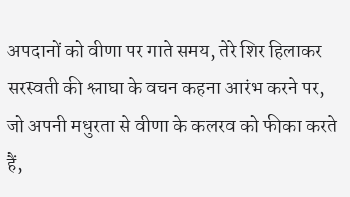अपदानों को वीणा पर गाते समय, तेरे शिर हिलाकर सरस्वती की श्लाघा के वचन कहना आरंभ करने पर, जो अपनी मधुरता से वीणा के कलरव को फीका करते हैं,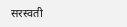सरस्वती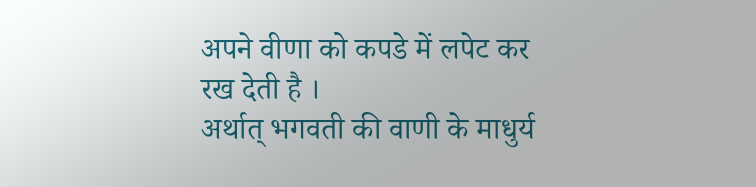अपने वीणा को कपडे में लपेट कर रख देती है ।
अर्थात् भगवती की वाणी के माधुर्य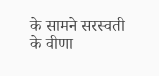के सामने सरस्वती के वीणा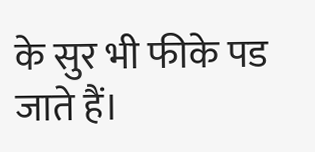के सुर भी फीके पड जाते हैं।